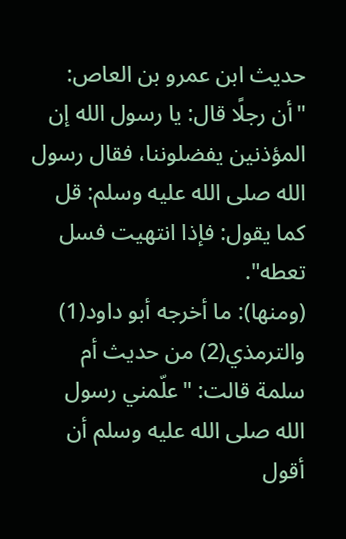حديث ابن عمرو بن العاص: "أن رجلًا قال: يا رسول الله إن المؤذنين يفضلوننا، فقال رسول الله صلى الله عليه وسلم: قل كما يقول: فإذا انتهيت فسل تعطه".
(ومنها): ما أخرجه أبو داود(1) والترمذي(2) من حديث أم سلمة قالت: "علّمني رسول الله صلى الله عليه وسلم أن أقول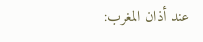عند أذان المغرب: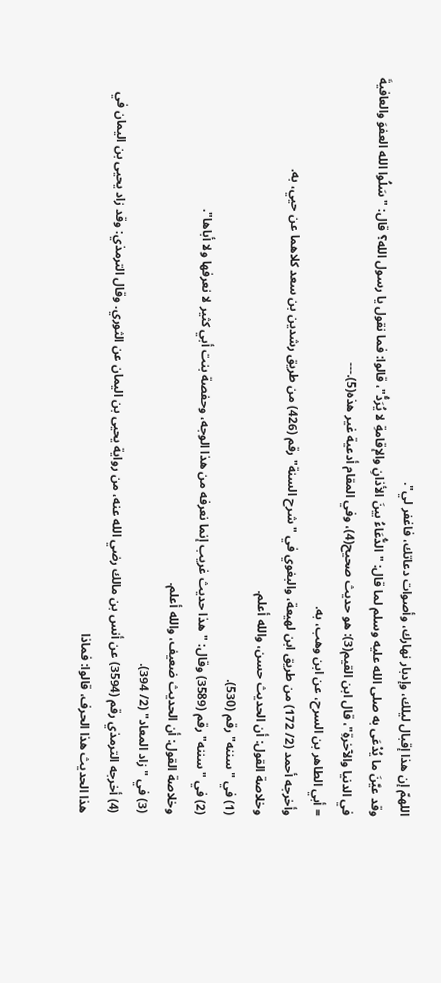اللهمّ إن هذا إقبال ليلك، وإدبار نهارك، وأصوات دعاتك، فاغفر لي".
وقد عيَّنَ ما يُدْعَى به صلى الله عليه وسلم لما قال: "الدُّعَاءُ بينَ الأذانِ والإقامةِ لا يُرَدُّ"، قالوا: فما نقول يا رسول الله؟ قال: "سَلُوا الله العفوَ والعافيةَ في الدنيا والآخرةِ"، قال ابن القيم(3): هو حديث صحيح(4)، وفي المقام أدعية غير هذه(5).---
= أبي الطاهر بن السرح، عن ابن وهب، به.
وأخرجه أحمد (2/ 172) من طريق ابن لهيعة، والبغوي في "شرح السنة" رقم (426) من طريق رشدين بن سعد كلاهما عن حيي، به.
وخلاصة القول: أن الحديث حسن، والله أعلم.
(1) في "سننه" رقم (530).
(2) في "سننه" رقم (3589) وقال: "هذا حديث غريب إنما نعرفه من هذا الوجه، وحفصة بنت أبي كثير لا نعرفها ولا أباها".
وخلاصة القول: أن الحديث ضعيف، والله أعلم.
(3) في "زاد المعاد" (2/ 394).
(4) أخرجه الترمذي رقم (3594) عن أنس بن مالك رضي الله عنه، من رواية يحيى بن اليمان عن الثوري. وقال الترمذي: وقد زاد يحيى بن اليمان في هذا الحديث هذا الحرف، قالوا: فماذا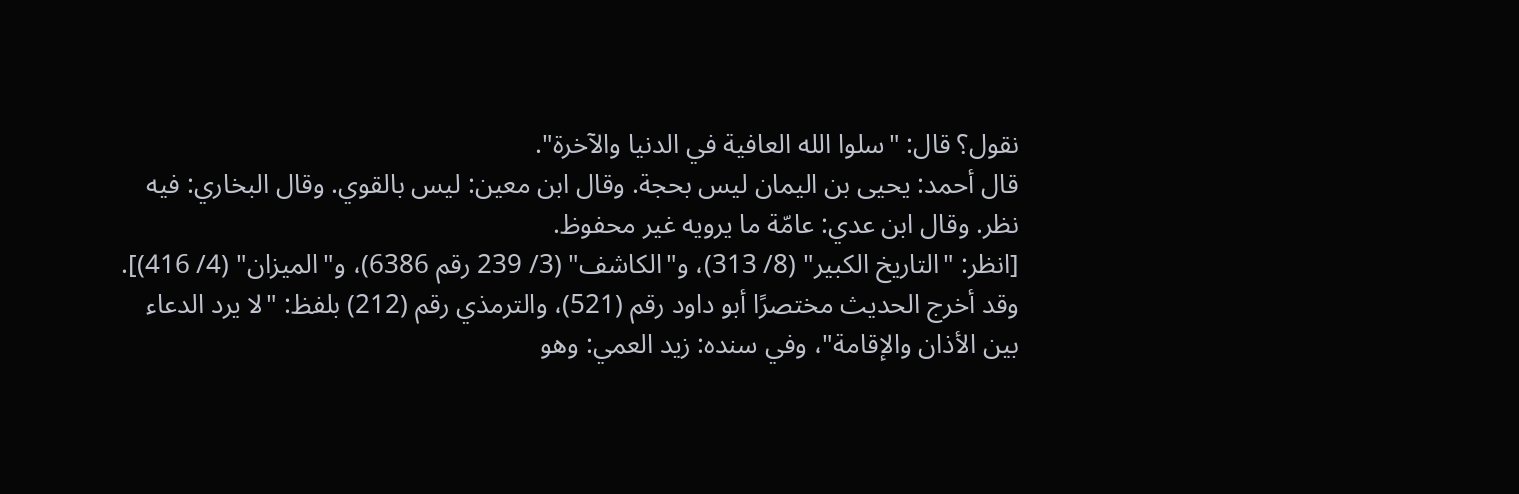نقول؟ قال: "سلوا الله العافية في الدنيا والآخرة".
قال أحمد: يحيى بن اليمان ليس بحجة. وقال ابن معين: ليس بالقوي. وقال البخاري: فيه نظر. وقال ابن عدي: عامّة ما يرويه غير محفوظ.
[انظر: "التاريخ الكبير" (8/ 313)، و"الكاشف" (3/ 239 رقم 6386)، و"الميزان" (4/ 416)].
وقد أخرج الحديث مختصرًا أبو داود رقم (521)، والترمذي رقم (212) بلفظ: "لا يرد الدعاء بين الأذان والإقامة"، وفي سنده: زيد العمي: وهو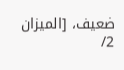ضعيف، [الميزان 2/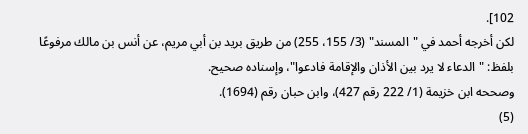102].
لكن أخرجه أحمد في "المسند" (3/ 155، 255) من طريق بريد بن أبي مريم، عن أنس بن مالك مرفوعًا بلفظ: "الدعاء لا يرد بين الأذان والإقامة فادعوا"، وإسناده صحيح.
وصححه ابن خزيمة (1/ 222 رقم 427)، وابن حبان رقم (1694).
(5)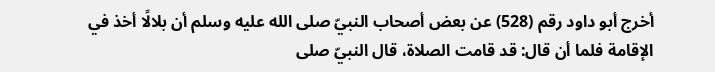أخرج أبو داود رقم (528) عن بعض أصحاب النبيّ صلى الله عليه وسلم أن بلالًا أخذ في الإقامة فلما أن قال: قد قامت الصلاة، قال النبيّ صلى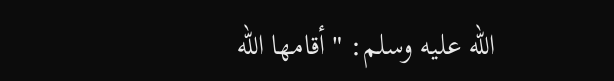الله عليه وسلم: "أقامها الله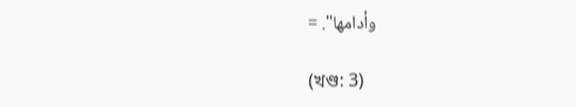وأدامها". =

(খণ্ড: 3)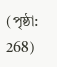(পৃষ্ঠা: 268)